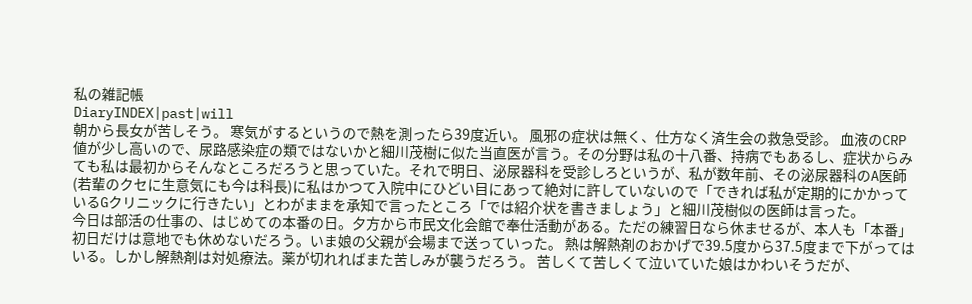私の雑記帳
DiaryINDEX|past|will
朝から長女が苦しそう。 寒気がするというので熱を測ったら39度近い。 風邪の症状は無く、仕方なく済生会の救急受診。 血液のCRP値が少し高いので、尿路感染症の類ではないかと細川茂樹に似た当直医が言う。その分野は私の十八番、持病でもあるし、症状からみても私は最初からそんなところだろうと思っていた。それで明日、泌尿器科を受診しろというが、私が数年前、その泌尿器科のA医師(若輩のクセに生意気にも今は科長)に私はかつて入院中にひどい目にあって絶対に許していないので「できれば私が定期的にかかっているGクリニックに行きたい」とわがままを承知で言ったところ「では紹介状を書きましょう」と細川茂樹似の医師は言った。
今日は部活の仕事の、はじめての本番の日。夕方から市民文化会館で奉仕活動がある。ただの練習日なら休ませるが、本人も「本番」初日だけは意地でも休めないだろう。いま娘の父親が会場まで送っていった。 熱は解熱剤のおかげで39.5度から37.5度まで下がってはいる。しかし解熱剤は対処療法。薬が切れればまた苦しみが襲うだろう。 苦しくて苦しくて泣いていた娘はかわいそうだが、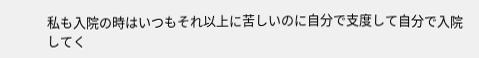私も入院の時はいつもそれ以上に苦しいのに自分で支度して自分で入院してく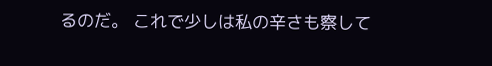るのだ。 これで少しは私の辛さも察して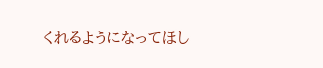くれるようになってほし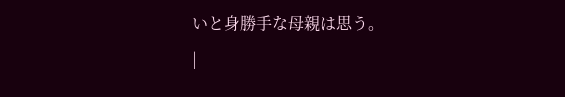いと身勝手な母親は思う。
|